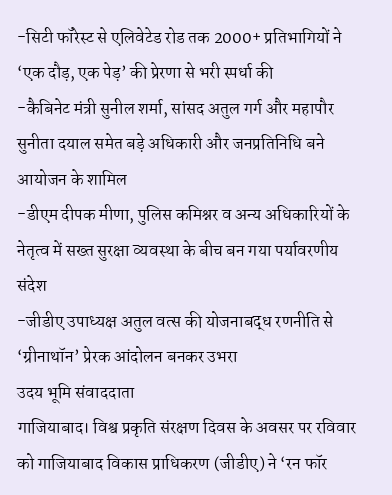-सिटी फॉरेस्ट से एलिवेटेड रोड तक 2000+ प्रतिभागियों ने ‘एक दौड़, एक पेड़’ की प्रेरणा से भरी स्पर्धा की
-कैबिनेट मंत्री सुनील शर्मा, सांसद अतुल गर्ग और महापौर सुनीता दयाल समेत बड़े अधिकारी और जनप्रतिनिधि बने आयोजन के शामिल
-डीएम दीपक मीणा, पुलिस कमिश्नर व अन्य अधिकारियों के नेतृत्व में सख्त सुरक्षा व्यवस्था के बीच बन गया पर्यावरणीय संदेश
-जीडीए उपाध्यक्ष अतुल वत्स की योजनाबद्ध रणनीति से ‘ग्रीनाथॉन’ प्रेरक आंदोलन बनकर उभरा
उदय भूमि संवाददाता
गाजियाबाद। विश्व प्रकृति संरक्षण दिवस के अवसर पर रविवार को गाजियाबाद विकास प्राधिकरण (जीडीए) ने ‘रन फॉर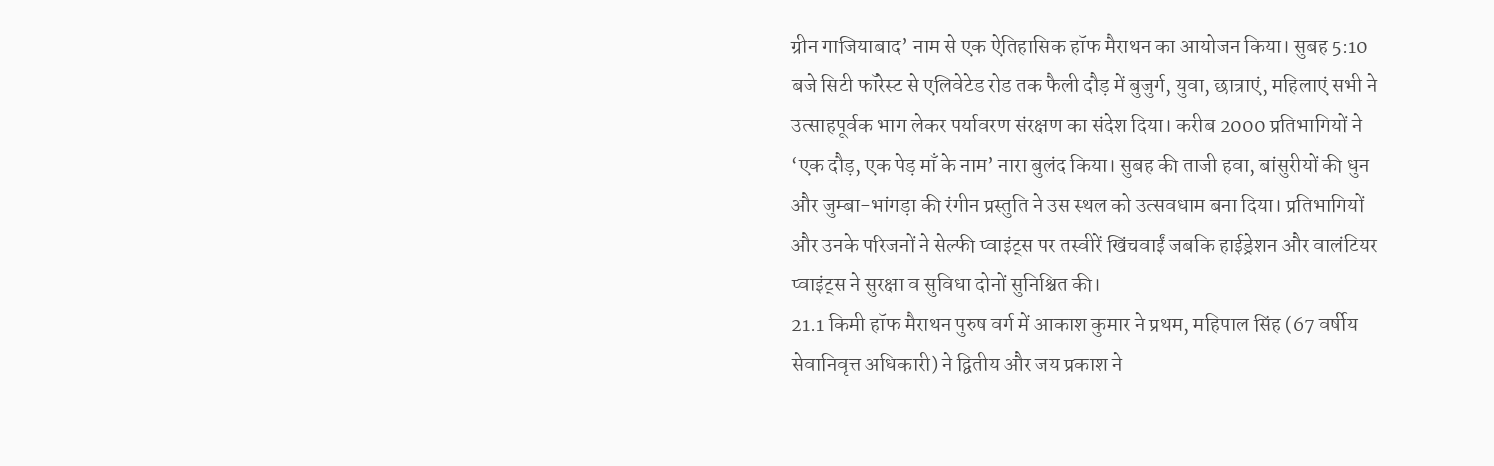ग्रीन गाजियाबाद’ नाम से एक ऐतिहासिक हॉफ मैराथन का आयोजन किया। सुबह 5:10 बजे सिटी फॉरेस्ट से एलिवेटेड रोड तक फैली दौड़ में बुजुर्ग, युवा, छात्राएं, महिलाएं सभी ने उत्साहपूर्वक भाग लेकर पर्यावरण संरक्षण का संदेश दिया। करीब 2000 प्रतिभागियों ने ‘एक दौड़, एक पेड़ माँ के नाम’ नारा बुलंद किया। सुबह की ताजी हवा, बांसुरीयों की धुन और जुम्बा-भांगड़ा की रंगीन प्रस्तुति ने उस स्थल को उत्सवधाम बना दिया। प्रतिभागियों और उनके परिजनों ने सेल्फी प्वाइंट्स पर तस्वीरें खिंचवाईं जबकि हाईड्रेशन और वालंटियर प्वाइंट्स ने सुरक्षा व सुविधा दोनों सुनिश्चित की।
21.1 किमी हॉफ मैराथन पुरुष वर्ग में आकाश कुमार ने प्रथम, महिपाल सिंह (67 वर्षीय सेवानिवृत्त अधिकारी) ने द्वितीय और जय प्रकाश ने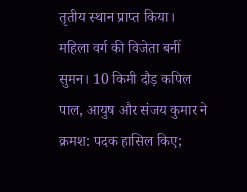तृतीय स्थान प्राप्त किया। महिला वर्ग की विजेता बनीं सुमन। 10 किमी दौड़ कपिल पाल, आयुष और संजय कुमार ने क्रमश: पदक हासिल किए;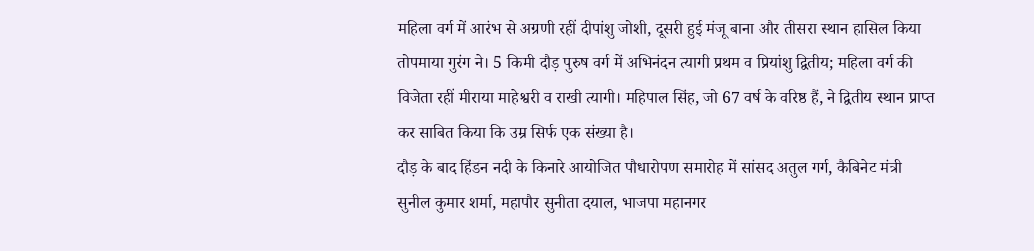महिला वर्ग में आरंभ से अग्रणी रहीं दीपांशु जोशी, दूसरी हुई मंजू बाना और तीसरा स्थान हासिल किया तोपमाया गुरंग ने। 5 किमी दौड़ पुरुष वर्ग में अभिनंदन त्यागी प्रथम व प्रियांशु द्वितीय; महिला वर्ग की विजेता रहीं मीराया माहेश्वरी व राखी त्यागी। महिपाल सिंह, जो 67 वर्ष के वरिष्ठ हैं, ने द्वितीय स्थान प्राप्त कर साबित किया कि उम्र सिर्फ एक संख्या है।
दौड़ के बाद हिंडन नदी के किनारे आयोजित पौधारोपण समारोह में सांसद अतुल गर्ग, कैबिनेट मंत्री सुनील कुमार शर्मा, महापौर सुनीता दयाल, भाजपा महानगर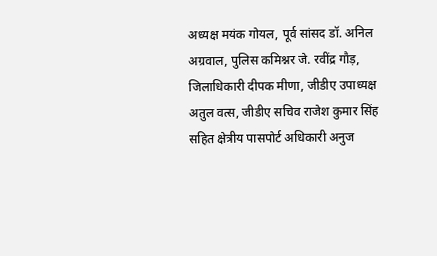अध्यक्ष मयंक गोयल, पूर्व सांसद डॉ. अनिल अग्रवाल, पुलिस कमिश्नर जे. रवींद्र गौड़, जिलाधिकारी दीपक मीणा, जीडीए उपाध्यक्ष अतुल वत्स, जीडीए सचिव राजेश कुमार सिंह सहित क्षेत्रीय पासपोर्ट अधिकारी अनुज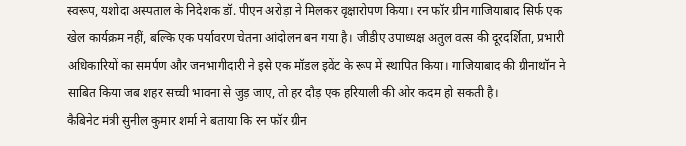स्वरूप, यशोदा अस्पताल के निदेशक डॉ. पीएन अरोड़ा ने मिलकर वृक्षारोपण किया। रन फॉर ग्रीन गाजियाबाद सिर्फ एक खेल कार्यक्रम नहीं, बल्कि एक पर्यावरण चेतना आंदोलन बन गया है। जीडीए उपाध्यक्ष अतुल वत्स की दूरदर्शिता, प्रभारी अधिकारियों का समर्पण और जनभागीदारी ने इसे एक मॉडल इवेंट के रूप में स्थापित किया। गाजियाबाद की ग्रीनाथॉन ने साबित किया जब शहर सच्ची भावना से जुड़ जाए, तो हर दौड़ एक हरियाली की ओर कदम हो सकती है।
कैबिनेट मंत्री सुनील कुमार शर्मा ने बताया कि रन फॉर ग्रीन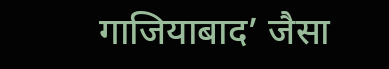गाजियाबाद’ जैसा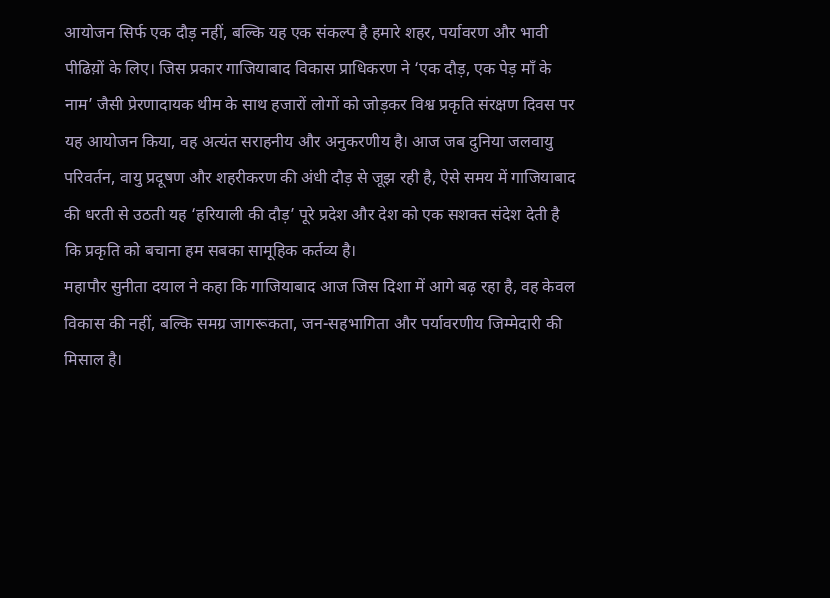आयोजन सिर्फ एक दौड़ नहीं, बल्कि यह एक संकल्प है हमारे शहर, पर्यावरण और भावी पीढिय़ों के लिए। जिस प्रकार गाजियाबाद विकास प्राधिकरण ने ‘एक दौड़, एक पेड़ माँ के नाम’ जैसी प्रेरणादायक थीम के साथ हजारों लोगों को जोड़कर विश्व प्रकृति संरक्षण दिवस पर यह आयोजन किया, वह अत्यंत सराहनीय और अनुकरणीय है। आज जब दुनिया जलवायु परिवर्तन, वायु प्रदूषण और शहरीकरण की अंधी दौड़ से जूझ रही है, ऐसे समय में गाजियाबाद की धरती से उठती यह ‘हरियाली की दौड़’ पूरे प्रदेश और देश को एक सशक्त संदेश देती है कि प्रकृति को बचाना हम सबका सामूहिक कर्तव्य है।
महापौर सुनीता दयाल ने कहा कि गाजियाबाद आज जिस दिशा में आगे बढ़ रहा है, वह केवल विकास की नहीं, बल्कि समग्र जागरूकता, जन-सहभागिता और पर्यावरणीय जिम्मेदारी की मिसाल है।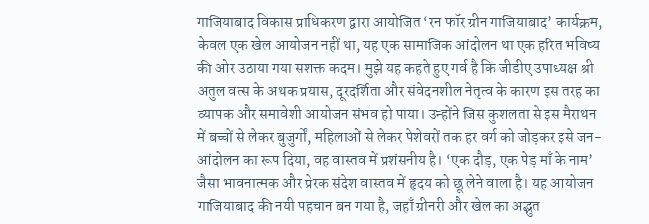गाजियाबाद विकास प्राधिकरण द्वारा आयोजित ‘रन फॉर ग्रीन गाजियाबाद’ कार्यक्रम, केवल एक खेल आयोजन नहीं था, यह एक सामाजिक आंदोलन था एक हरित भविष्य की ओर उठाया गया सशक्त कदम। मुझे यह कहते हुए गर्व है कि जीडीए उपाध्यक्ष श्री अतुल वत्स के अथक प्रयास, दूरदर्शिता और संवेदनशील नेतृत्व के कारण इस तरह का व्यापक और समावेशी आयोजन संभव हो पाया। उन्होंने जिस कुशलता से इस मैराथन में बच्चों से लेकर बुजुर्गों, महिलाओं से लेकर पेशेवरों तक हर वर्ग को जोड़कर इसे जन-आंदोलन का रूप दिया, वह वास्तव में प्रशंसनीय है। ‘एक दौड़, एक पेड़ माँ के नाम’ जैसा भावनात्मक और प्रेरक संदेश वास्तव में हृदय को छू लेने वाला है। यह आयोजन गाजियाबाद की नयी पहचान बन गया है, जहाँ ग्रीनरी और खेल का अद्भुत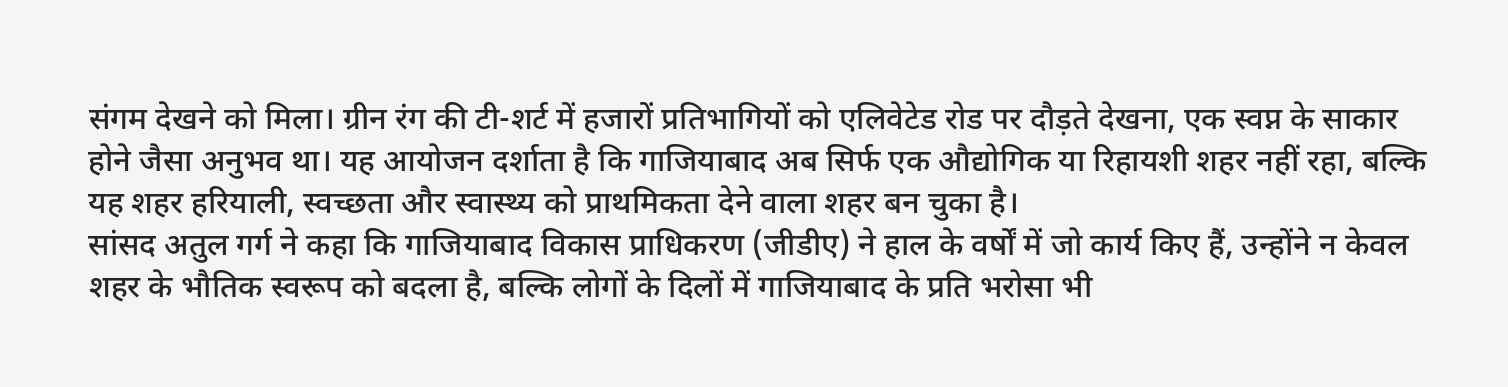संगम देखने को मिला। ग्रीन रंग की टी-शर्ट में हजारों प्रतिभागियों को एलिवेटेड रोड पर दौड़ते देखना, एक स्वप्न के साकार होने जैसा अनुभव था। यह आयोजन दर्शाता है कि गाजियाबाद अब सिर्फ एक औद्योगिक या रिहायशी शहर नहीं रहा, बल्कि यह शहर हरियाली, स्वच्छता और स्वास्थ्य को प्राथमिकता देने वाला शहर बन चुका है।
सांसद अतुल गर्ग ने कहा कि गाजियाबाद विकास प्राधिकरण (जीडीए) ने हाल के वर्षों में जो कार्य किए हैं, उन्होंने न केवल शहर के भौतिक स्वरूप को बदला है, बल्कि लोगों के दिलों में गाजियाबाद के प्रति भरोसा भी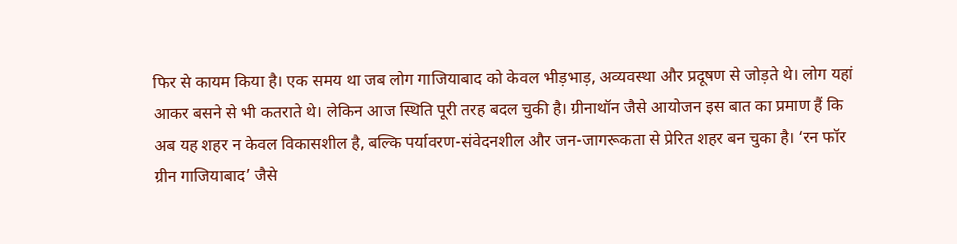फिर से कायम किया है। एक समय था जब लोग गाजियाबाद को केवल भीड़भाड़, अव्यवस्था और प्रदूषण से जोड़ते थे। लोग यहां आकर बसने से भी कतराते थे। लेकिन आज स्थिति पूरी तरह बदल चुकी है। ग्रीनाथॉन जैसे आयोजन इस बात का प्रमाण हैं कि अब यह शहर न केवल विकासशील है, बल्कि पर्यावरण-संवेदनशील और जन-जागरूकता से प्रेरित शहर बन चुका है। ‘रन फॉर ग्रीन गाजियाबाद’ जैसे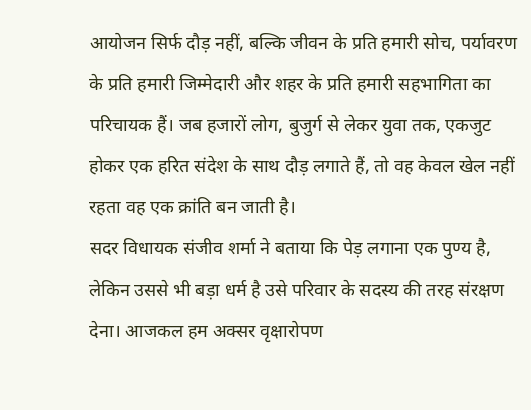आयोजन सिर्फ दौड़ नहीं, बल्कि जीवन के प्रति हमारी सोच, पर्यावरण के प्रति हमारी जिम्मेदारी और शहर के प्रति हमारी सहभागिता का परिचायक हैं। जब हजारों लोग, बुजुर्ग से लेकर युवा तक, एकजुट होकर एक हरित संदेश के साथ दौड़ लगाते हैं, तो वह केवल खेल नहीं रहता वह एक क्रांति बन जाती है।
सदर विधायक संजीव शर्मा ने बताया कि पेड़ लगाना एक पुण्य है, लेकिन उससे भी बड़ा धर्म है उसे परिवार के सदस्य की तरह संरक्षण देना। आजकल हम अक्सर वृक्षारोपण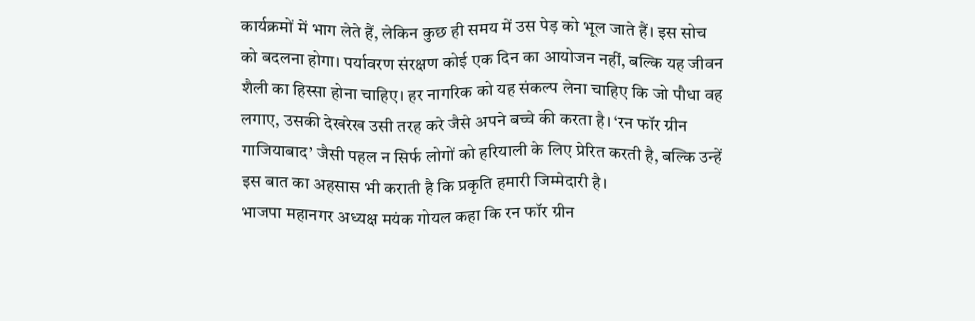कार्यक्रमों में भाग लेते हैं, लेकिन कुछ ही समय में उस पेड़ को भूल जाते हैं। इस सोच को बदलना होगा। पर्यावरण संरक्षण कोई एक दिन का आयोजन नहीं, बल्कि यह जीवन शैली का हिस्सा होना चाहिए। हर नागरिक को यह संकल्प लेना चाहिए कि जो पौधा वह लगाए, उसकी देखरेख उसी तरह करे जैसे अपने बच्चे की करता है। ‘रन फॉर ग्रीन गाजियाबाद’ जैसी पहल न सिर्फ लोगों को हरियाली के लिए प्रेरित करती है, बल्कि उन्हें इस बात का अहसास भी कराती है कि प्रकृति हमारी जिम्मेदारी है।
भाजपा महानगर अध्यक्ष मयंक गोयल कहा कि रन फॉर ग्रीन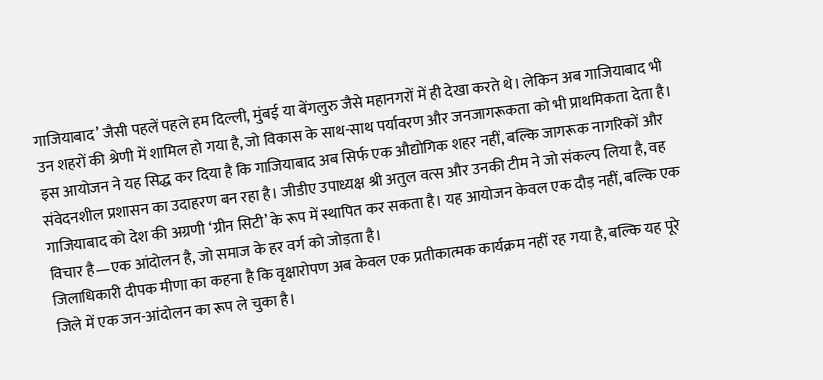गाजियाबाद’ जैसी पहलें पहले हम दिल्ली, मुंबई या बेंगलुरु जैसे महानगरों में ही देखा करते थे। लेकिन अब गाजियाबाद भी उन शहरों की श्रेणी में शामिल हो गया है, जो विकास के साथ-साथ पर्यावरण और जनजागरूकता को भी प्राथमिकता देता है। इस आयोजन ने यह सिद्ध कर दिया है कि गाजियाबाद अब सिर्फ एक औद्योगिक शहर नहीं, बल्कि जागरूक नागरिकों और संवेदनशील प्रशासन का उदाहरण बन रहा है। जीडीए उपाध्यक्ष श्री अतुल वत्स और उनकी टीम ने जो संकल्प लिया है, वह गाजियाबाद को देश की अग्रणी ‘ग्रीन सिटी’ के रूप में स्थापित कर सकता है। यह आयोजन केवल एक दौड़ नहीं, बल्कि एक विचार है—एक आंदोलन है, जो समाज के हर वर्ग को जोड़ता है।
जिलाधिकारी दीपक मीणा का कहना है कि वृक्षारोपण अब केवल एक प्रतीकात्मक कार्यक्रम नहीं रह गया है, बल्कि यह पूरे जिले में एक जन-आंदोलन का रूप ले चुका है।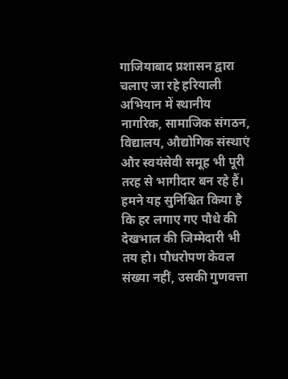गाजियाबाद प्रशासन द्वारा चलाए जा रहे हरियाली अभियान में स्थानीय नागरिक, सामाजिक संगठन, विद्यालय, औद्योगिक संस्थाएं और स्वयंसेवी समूह भी पूरी तरह से भागीदार बन रहे हैं। हमने यह सुनिश्चित किया है कि हर लगाए गए पौधे की देखभाल की जिम्मेदारी भी तय हो। पौधरोपण केवल संख्या नहीं, उसकी गुणवत्ता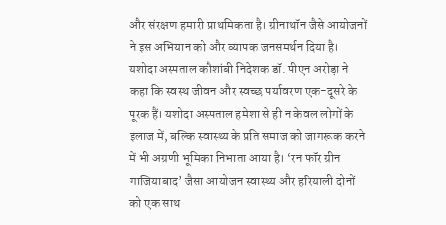और संरक्षण हमारी प्राथमिकता है। ग्रीनाथॉन जैसे आयोजनों ने इस अभियान को और व्यापक जनसमर्थन दिया है।
यशोदा अस्पताल कौशांबी निदेशक डॉ. पीएन अरोड़ा ने कहा कि स्वस्थ जीवन और स्वच्छ पर्यावरण एक-दूसरे के पूरक हैं। यशोदा अस्पताल हमेशा से ही न केवल लोगों के इलाज में, बल्कि स्वास्थ्य के प्रति समाज को जागरूक करने में भी अग्रणी भूमिका निभाता आया है। ‘रन फॉर ग्रीन गाजियाबाद’ जैसा आयोजन स्वास्थ्य और हरियाली दोनों को एक साथ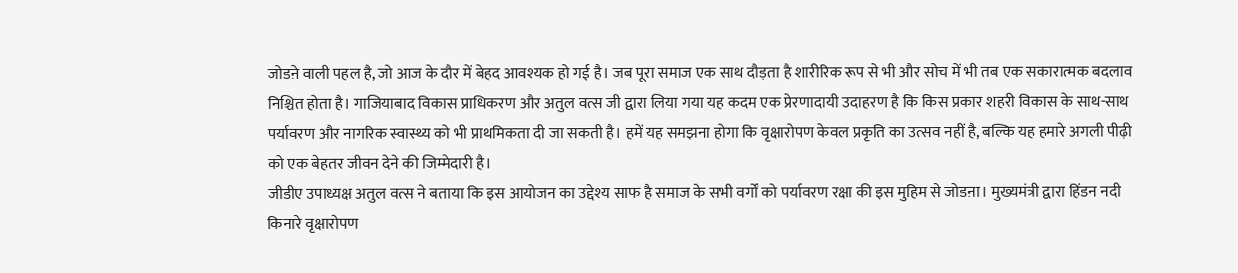जोडऩे वाली पहल है, जो आज के दौर में बेहद आवश्यक हो गई है। जब पूरा समाज एक साथ दौड़ता है शारीरिक रूप से भी और सोच में भी तब एक सकारात्मक बदलाव निश्चित होता है। गाजियाबाद विकास प्राधिकरण और अतुल वत्स जी द्वारा लिया गया यह कदम एक प्रेरणादायी उदाहरण है कि किस प्रकार शहरी विकास के साथ-साथ पर्यावरण और नागरिक स्वास्थ्य को भी प्राथमिकता दी जा सकती है। हमें यह समझना होगा कि वृक्षारोपण केवल प्रकृति का उत्सव नहीं है, बल्कि यह हमारे अगली पीढ़ी को एक बेहतर जीवन देने की जिम्मेदारी है।
जीडीए उपाध्यक्ष अतुल वत्स ने बताया कि इस आयोजन का उद्देश्य साफ है समाज के सभी वर्गों को पर्यावरण रक्षा की इस मुहिम से जोडऩा। मुख्यमंत्री द्वारा हिंडन नदी किनारे वृक्षारोपण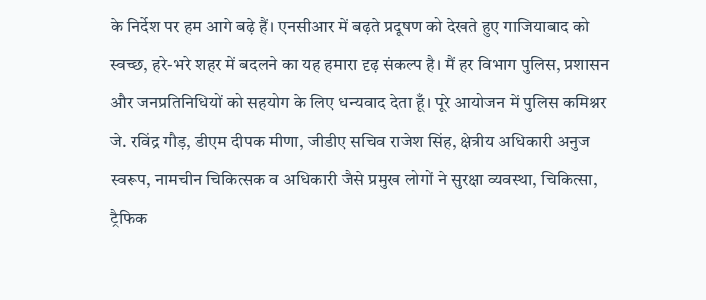के निर्देश पर हम आगे बढ़े हैं। एनसीआर में बढ़ते प्रदूषण को देखते हुए गाजियाबाद को स्वच्छ, हरे-भरे शहर में बदलने का यह हमारा दृढ़ संकल्प है। मैं हर विभाग पुलिस, प्रशासन और जनप्रतिनिधियों को सहयोग के लिए धन्यवाद देता हूँ। पूरे आयोजन में पुलिस कमिश्नर जे. रविंद्र गौड़, डीएम दीपक मीणा, जीडीए सचिव राजेश सिंह, क्षेत्रीय अधिकारी अनुज स्वरूप, नामचीन चिकित्सक व अधिकारी जैसे प्रमुख लोगों ने सुरक्षा व्यवस्था, चिकित्सा, ट्रैफिक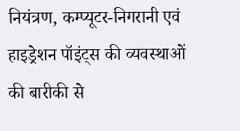नियंत्रण, कम्प्यूटर-निगरानी एवं हाइड्रेशन पॉइंट्स की व्यवस्थाओं की बारीकी से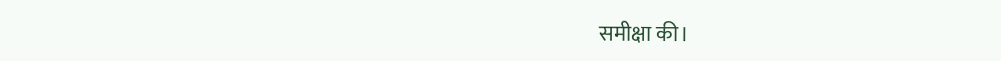समीक्षा की।